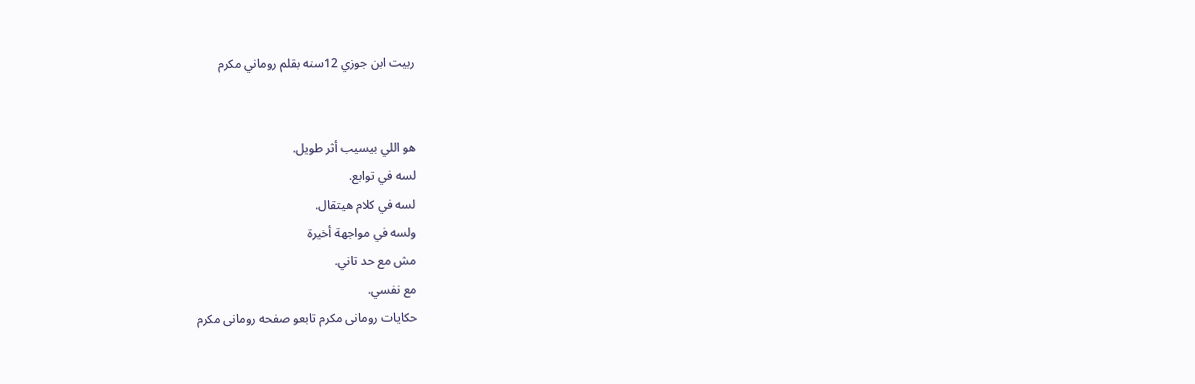ربيت ابن جوزي 12سنه بقلم روماني مكرم


هو اللي بيسيب أثر طويل.
لسه في توابع.
لسه في كلام هيتقال.
ولسه في مواجهة أخيرة
مش مع حد تاني.
مع نفسي.
حكايات رومانى مكرم تابعو صفحه رومانى مكرم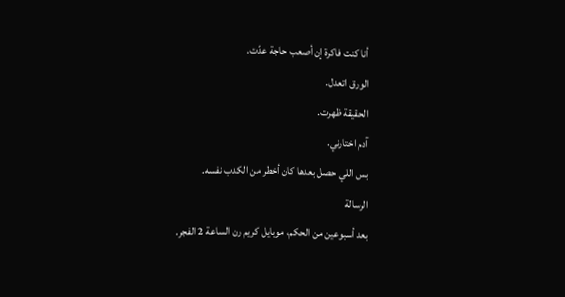أنا كنت فاكرة إن أصعب حاجة عدّت.
الورق اتعدل.
الحقيقة ظهرت.
آدم اختارني.
بس اللي حصل بعدها كان أخطر من الكدب نفسه.
الرسالة
بعد أسبوعين من الحكم، موبايل كريم رن الساعة 2 الفجر.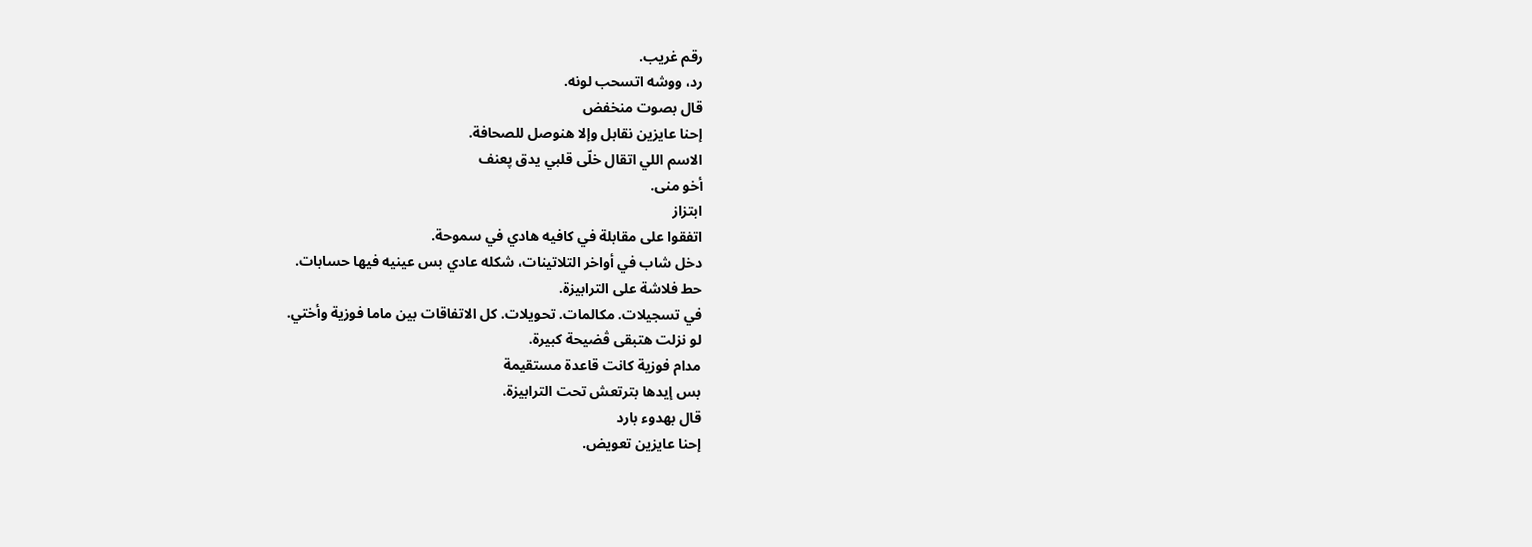رقم غريب.
رد، ووشه اتسحب لونه.
قال بصوت منخفض
إحنا عايزين نقابل وإلا هنوصل للصحافة.
الاسم اللي اتقال خلّى قلبي يدق پعنف
أخو منى.
ابتزاز
اتفقوا على مقابلة في كافيه هادي في سموحة.
دخل شاب في أواخر التلاتينات، شكله عادي بس عينيه فيها حسابات.
حط فلاشة على الترابيزة.
في تسجيلات. مكالمات. تحويلات. كل الاتفاقات بين ماما فوزية وأختي.
لو نزلت هتبقى ڤضيحة كبيرة.
مدام فوزية كانت قاعدة مستقيمة
بس إيدها بترتعش تحت الترابيزة.
قال بهدوء بارد
إحنا عايزين تعويض.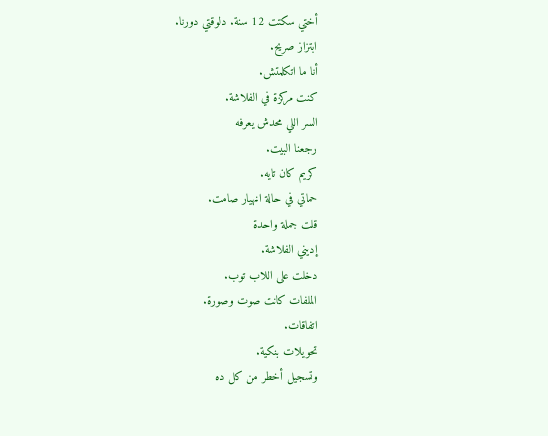أختي سكتت 12 سنة. دلوقتي دورنا.
ابتزاز صريح.
أنا ما اتكلمتش.
كنت مركزة في الفلاشة.
السر اللي محدش يعرفه
رجعنا البيت.
كريم كان تايه.
حماتي في حالة اڼهيار صامت.
قلت جملة واحدة
إديني الفلاشة.
دخلت على اللاب توب.
الملفات كانت صوت وصورة.
اتفاقات.
تحويلات بنكية.
وتسجيل أخطر من كل ده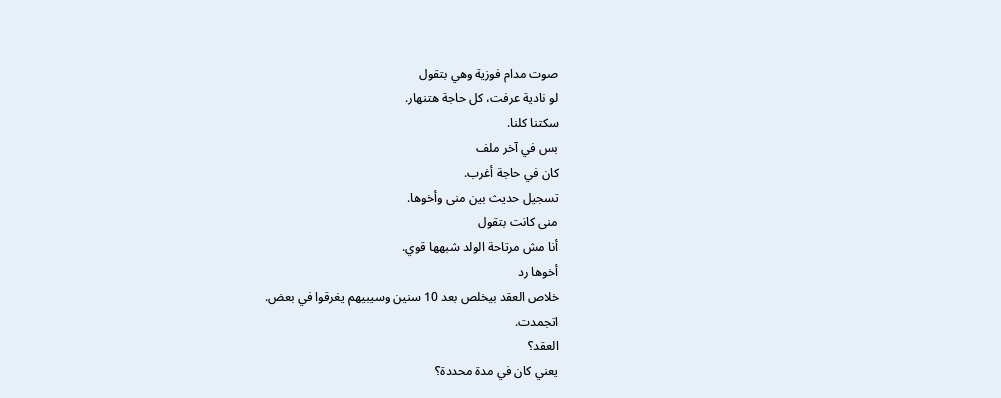صوت مدام فوزية وهي بتقول
لو نادية عرفت، كل حاجة هتنهار.
سكتنا كلنا.
بس في آخر ملف
كان في حاجة أغرب.
تسجيل حديث بين منى وأخوها.
منى كانت بتقول
أنا مش مرتاحة الولد شبهها قوي.
أخوها رد
خلاص العقد بيخلص بعد 10 سنين وسيبيهم يغرقوا في بعض.
اتجمدت.
العقد؟
يعني كان في مدة محددة؟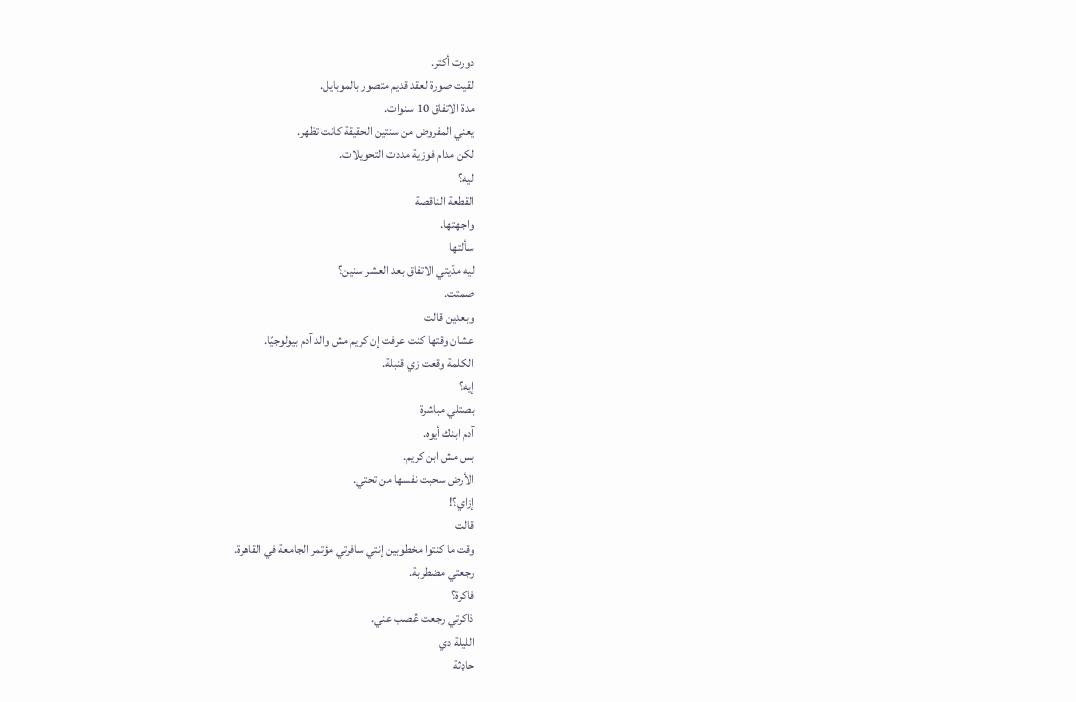دورت أكتر.
لقيت صورة لعقد قديم متصور بالموبايل.
مدة الاتفاق 10 سنوات.
يعني المفروض من سنتين الحقيقة كانت تظهر.
لكن مدام فوزية مددت التحويلات.
ليه؟
القطعة الناقصة
واجهتها.
سألتها
ليه مدّيتي الاتفاق بعد العشر سنين؟
صمتت.
وبعدين قالت
عشان وقتها كنت عرفت إن كريم مش والد آدم بيولوجيًا.
الكلمة وقعت زي قنبلة.
إيه؟
بصتلي مباشرة
آدم ابنك أيوه.
بس مش ابن كريم.
الأرض سحبت نفسها من تحتي.
إزاي؟!
قالت
وقت ما كنتوا مخطوبين إنتي سافرتي مؤتمر الجامعة في القاهرة.
رجعتي مضطربة.
فاكرة؟
ذاكرتي رجعت ڠصب عني.
الليلة دي
حاډثة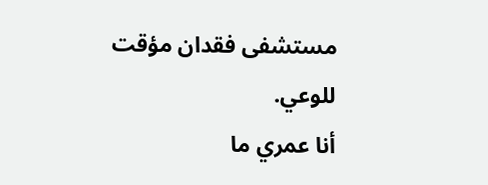مستشفى فقدان مؤقت للوعي.
أنا عمري ما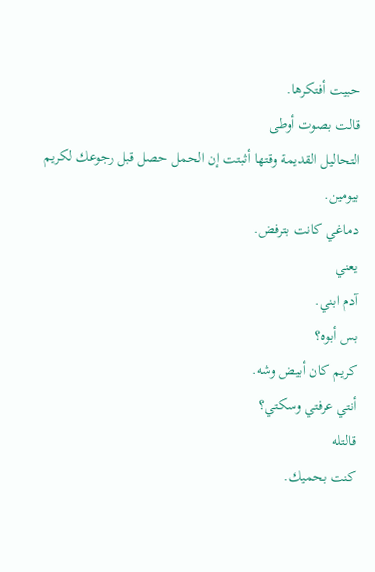حبيت أفتكرها.
قالت بصوت أوطى
التحاليل القديمة وقتها أثبتت إن الحمل حصل قبل رجوعك لكريم بيومين.
دماغي كانت بترفض.
يعني
آدم ابني.
بس أبوه؟
كريم كان أبيض وشه.
أنتي عرفتي وسكتي؟
قالتله
كنت بحميك.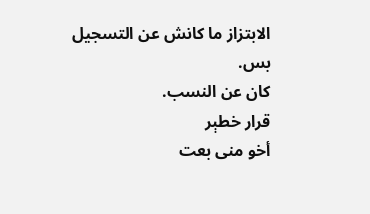الابتزاز ما كانش عن التسجيل بس.
كان عن النسب.
قرار خطېر
أخو منى بعت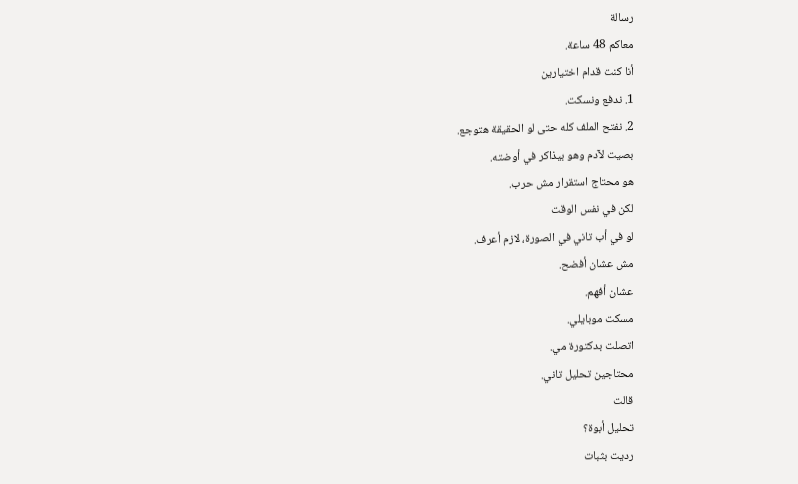رسالة
معاكم 48 ساعة.
أنا كنت قدام اختيارين
1. ندفع ونسكت.
2. نفتح الملف كله حتى لو الحقيقة هتوجع.
بصيت لآدم وهو بيذاكر في أوضته.
هو محتاج استقرار مش حرب.
لكن في نفس الوقت
لو في أب تاني في الصورة، لازم أعرف.
مش عشان أفضح.
عشان أفهم.
مسكت موبايلي.
اتصلت بدكتورة مي.
محتاجين تحليل تاني.
قالت
تحليل أبوة؟
رديت بثبات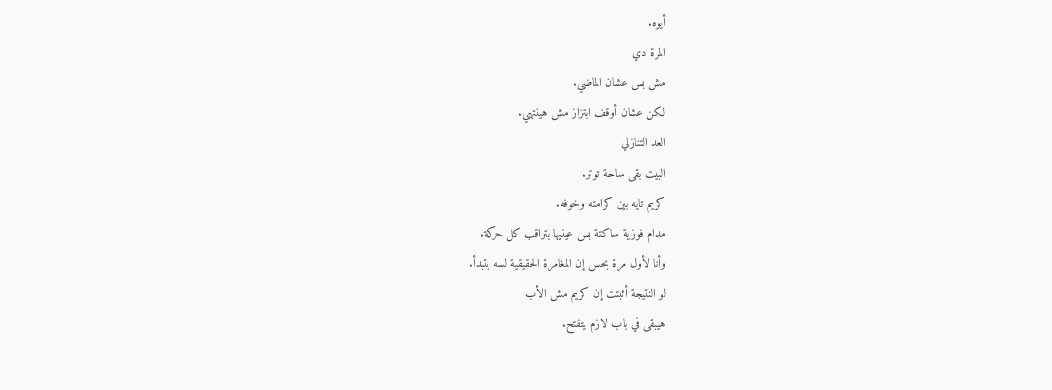أيوه.
المرة دي
مش بس عشان الماضي.
لكن عشان أوقف ابتزاز مش هينتهي.
العد التنازلي
البيت بقى ساحة توتر.
كريم تايه بين كرامته وخوفه.
مدام فوزية ساكتة بس عينيها بتراقب كل حركة.
وأنا لأول مرة بحس إن المغامرة الحقيقية لسه بتبدأ.
لو النتيجة أثبتت إن كريم مش الأب
هيبقى في باب لازم يتفتح.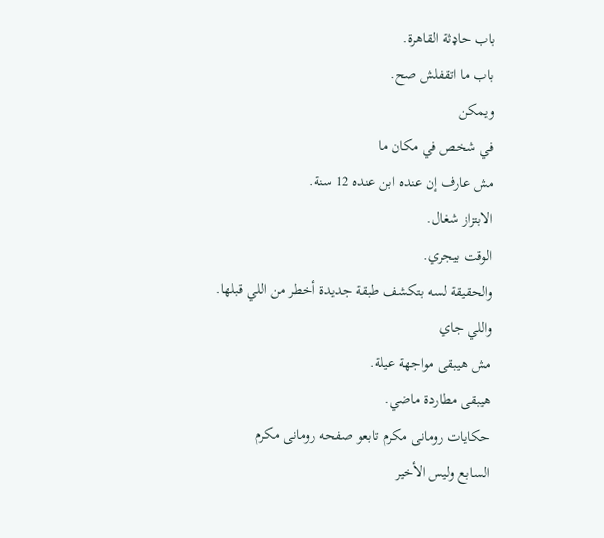باب حاډثة القاهرة.
باب ما اتقفلش صح.
ويمكن
في شخص في مكان ما
مش عارف إن عنده ابن عنده 12 سنة.
الابتزاز شغال.
الوقت بيجري.
والحقيقة لسه بتكشف طبقة جديدة أخطر من اللي قبلها.
واللي جاي
مش هيبقى مواجهة عيلة.
هيبقى مطاردة ماضي.
حكايات رومانى مكرم تابعو صفحه رومانى مكرم
السابع وليس الأخير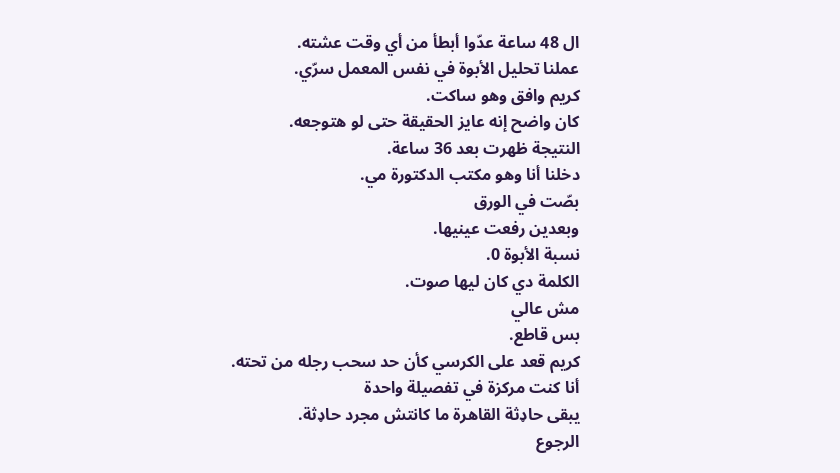ال 48 ساعة عدّوا أبطأ من أي وقت عشته.
عملنا تحليل الأبوة في نفس المعمل سرّي.
كريم وافق وهو ساكت.
كان واضح إنه عايز الحقيقة حتى لو هتوجعه.
النتيجة ظهرت بعد 36 ساعة.
دخلنا أنا وهو مكتب الدكتورة مي.
بصّت في الورق
وبعدين رفعت عينيها.
نسبة الأبوة 0.
الكلمة دي كان ليها صوت.
مش عالي
بس قاطع.
كريم قعد على الكرسي كأن حد سحب رجله من تحته.
أنا كنت مركزة في تفصيلة واحدة
يبقى حاډثة القاهرة ما كانتش مجرد حاډثة.
الرجوع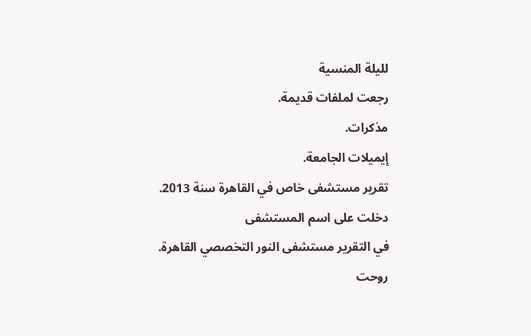لليلة المنسية
رجعت لملفات قديمة.
مذكرات.
إيميلات الجامعة.
تقرير مستشفى خاص في القاهرة سنة 2013.
دخلت على اسم المستشفى
في التقرير مستشفى النور التخصصي القاهرة.
روحت